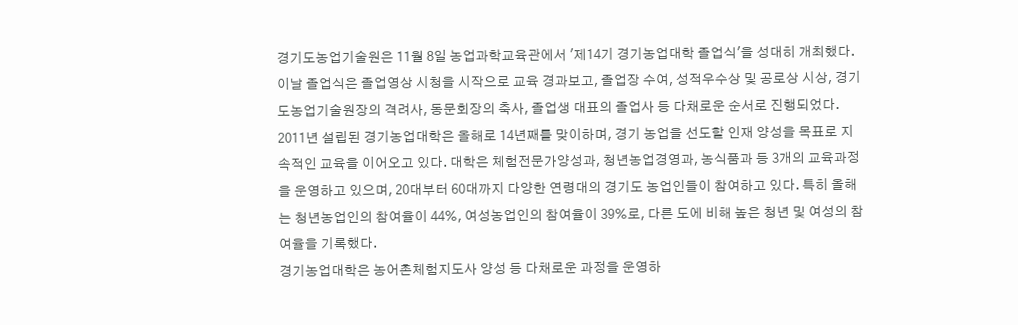경기도농업기술원은 11월 8일 농업과학교육관에서 '제14기 경기농업대학 졸업식'을 성대히 개최했다. 이날 졸업식은 졸업영상 시청을 시작으로 교육 경과보고, 졸업장 수여, 성적우수상 및 공로상 시상, 경기도농업기술원장의 격려사, 동문회장의 축사, 졸업생 대표의 졸업사 등 다채로운 순서로 진행되었다.
2011년 설립된 경기농업대학은 올해로 14년째를 맞이하며, 경기 농업을 선도할 인재 양성을 목표로 지속적인 교육을 이어오고 있다. 대학은 체험전문가양성과, 청년농업경영과, 농식품과 등 3개의 교육과정을 운영하고 있으며, 20대부터 60대까지 다양한 연령대의 경기도 농업인들이 참여하고 있다. 특히 올해는 청년농업인의 참여율이 44%, 여성농업인의 참여율이 39%로, 다른 도에 비해 높은 청년 및 여성의 참여율을 기록했다.
경기농업대학은 농어촌체험지도사 양성 등 다채로운 과정을 운영하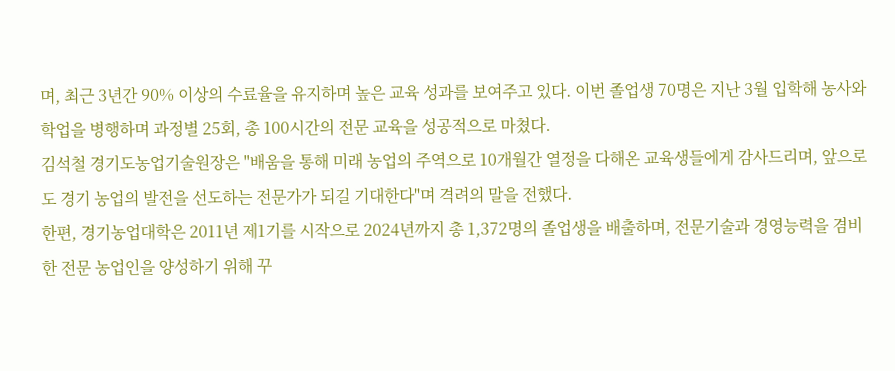며, 최근 3년간 90% 이상의 수료율을 유지하며 높은 교육 성과를 보여주고 있다. 이번 졸업생 70명은 지난 3월 입학해 농사와 학업을 병행하며 과정별 25회, 총 100시간의 전문 교육을 성공적으로 마쳤다.
김석철 경기도농업기술원장은 "배움을 통해 미래 농업의 주역으로 10개월간 열정을 다해온 교육생들에게 감사드리며, 앞으로도 경기 농업의 발전을 선도하는 전문가가 되길 기대한다"며 격려의 말을 전했다.
한편, 경기농업대학은 2011년 제1기를 시작으로 2024년까지 총 1,372명의 졸업생을 배출하며, 전문기술과 경영능력을 겸비한 전문 농업인을 양성하기 위해 꾸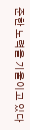준한 노력을 기울이고 있다